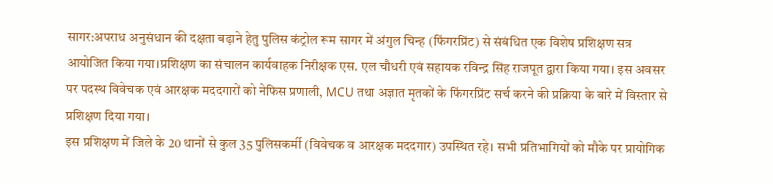सागर:अपराध अनुसंधान की दक्षता बढ़ाने हेतु पुलिस कंट्रोल रूम सागर में अंगुल चिन्ह (फिंगरप्रिंट) से संबंधित एक विशेष प्रशिक्षण सत्र आयोजित किया गया।प्रशिक्षण का संचालन कार्यवाहक निरीक्षक एस. एल चौधरी एवं सहायक रविन्द्र सिंह राजपूत द्वारा किया गया। इस अवसर पर पदस्थ विवेचक एवं आरक्षक मददगारों को नेफिस प्रणाली, MCU तथा अज्ञात मृतकों के फिंगरप्रिंट सर्च करने की प्रक्रिया के बारे में विस्तार से प्रशिक्षण दिया गया।
इस प्रशिक्षण में जिले के 20 थानों से कुल 35 पुलिसकर्मी (विवेचक व आरक्षक मददगार) उपस्थित रहे। सभी प्रतिभागियों को मौके पर प्रायोगिक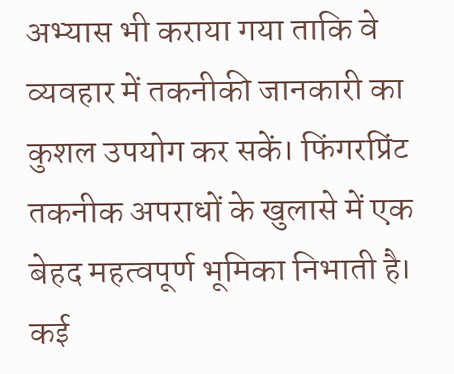अभ्यास भी कराया गया ताकि वे व्यवहार में तकनीकी जानकारी का कुशल उपयोग कर सकें। फिंगरप्रिंट तकनीक अपराधों के खुलासे में एक बेहद महत्वपूर्ण भूमिका निभाती है। कई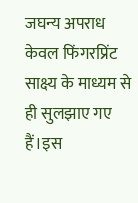जघन्य अपराध केवल फिंगरप्रिंट साक्ष्य के माध्यम से ही सुलझाए गए हैं।इस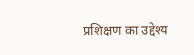प्रशिक्षण का उद्देश्य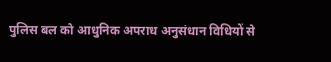पुलिस बल को आधुनिक अपराध अनुसंधान विधियों से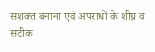सशक्त बनाना एवं अपराधों के शीघ्र व सटीक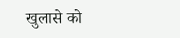खुलासे को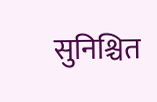सुनिश्चित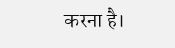करना है।